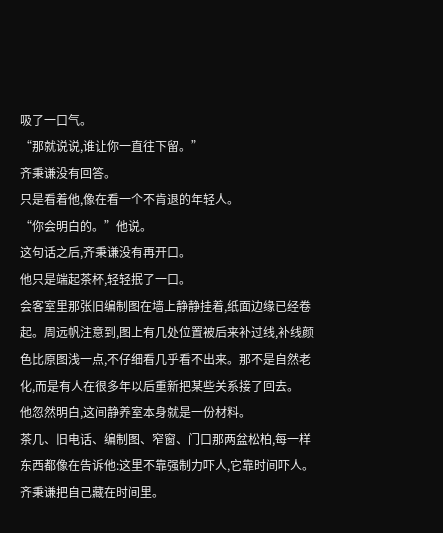吸了一口气。
“那就说说,谁让你一直往下留。”
齐秉谦没有回答。
只是看着他,像在看一个不肯退的年轻人。
“你会明白的。”他说。
这句话之后,齐秉谦没有再开口。
他只是端起茶杯,轻轻抿了一口。
会客室里那张旧编制图在墙上静静挂着,纸面边缘已经卷起。周远帆注意到,图上有几处位置被后来补过线,补线颜色比原图浅一点,不仔细看几乎看不出来。那不是自然老化,而是有人在很多年以后重新把某些关系接了回去。
他忽然明白,这间静养室本身就是一份材料。
茶几、旧电话、编制图、窄窗、门口那两盆松柏,每一样东西都像在告诉他:这里不靠强制力吓人,它靠时间吓人。
齐秉谦把自己藏在时间里。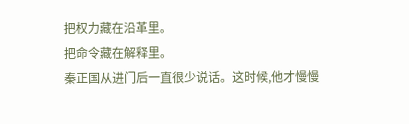把权力藏在沿革里。
把命令藏在解释里。
秦正国从进门后一直很少说话。这时候,他才慢慢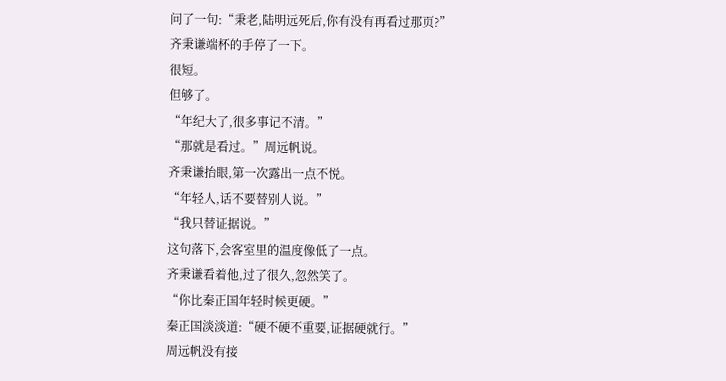问了一句:“秉老,陆明远死后,你有没有再看过那页?”
齐秉谦端杯的手停了一下。
很短。
但够了。
“年纪大了,很多事记不清。”
“那就是看过。”周远帆说。
齐秉谦抬眼,第一次露出一点不悦。
“年轻人,话不要替别人说。”
“我只替证据说。”
这句落下,会客室里的温度像低了一点。
齐秉谦看着他,过了很久,忽然笑了。
“你比秦正国年轻时候更硬。”
秦正国淡淡道:“硬不硬不重要,证据硬就行。”
周远帆没有接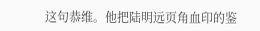这句恭维。他把陆明远页角血印的鉴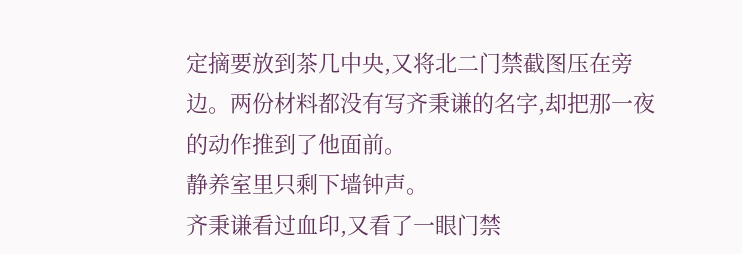定摘要放到茶几中央,又将北二门禁截图压在旁边。两份材料都没有写齐秉谦的名字,却把那一夜的动作推到了他面前。
静养室里只剩下墙钟声。
齐秉谦看过血印,又看了一眼门禁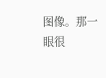图像。那一眼很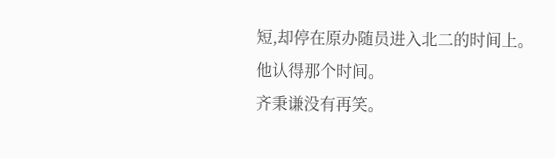短,却停在原办随员进入北二的时间上。
他认得那个时间。
齐秉谦没有再笑。